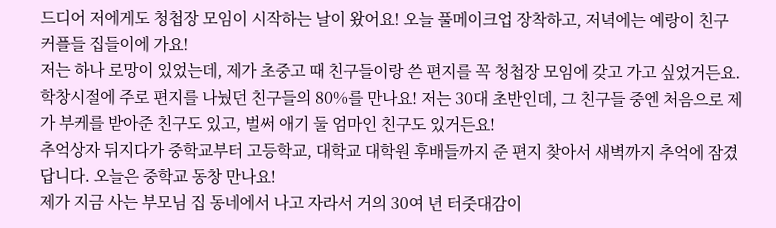드디어 저에게도 청첩장 모임이 시작하는 날이 왔어요! 오늘 풀메이크업 장착하고, 저녁에는 예랑이 친구 커플들 집들이에 가요!
저는 하나 로망이 있었는데, 제가 초중고 때 친구들이랑 쓴 편지를 꼭 청첩장 모임에 갖고 가고 싶었거든요. 학창시절에 주로 편지를 나눴던 친구들의 80%를 만나요! 저는 30대 초반인데, 그 친구들 중엔 처음으로 제가 부케를 받아준 친구도 있고, 벌써 애기 둘 엄마인 친구도 있거든요!
추억상자 뒤지다가 중학교부터 고등학교, 대학교 대학원 후배들까지 준 편지 찾아서 새벽까지 추억에 잠겼답니다. 오늘은 중학교 동창 만나요!
제가 지금 사는 부모님 집 동네에서 나고 자라서 거의 30여 년 터줏대감이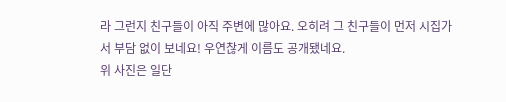라 그런지 친구들이 아직 주변에 많아요. 오히려 그 친구들이 먼저 시집가서 부담 없이 보네요! 우연찮게 이름도 공개됐네요.
위 사진은 일단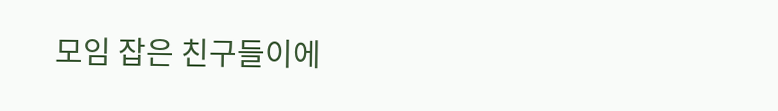모임 잡은 친구들이에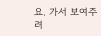요. 가서 보여주려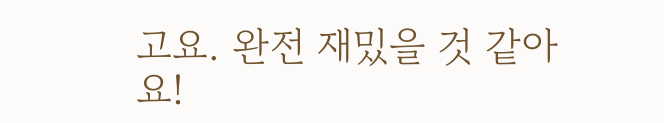고요. 완전 재밌을 것 같아요!